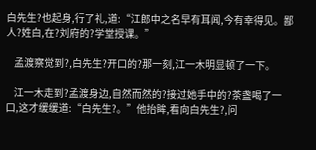白先生?也起身,行了礼,道:“江郎中之名早有耳闻,今有幸得见。鄙人?姓白,在?刘府的?学堂授课。”

    孟渡察觉到?,白先生?开口的?那一刻,江一木明显顿了一下。

    江一木走到?孟渡身边,自然而然的?接过她手中的?茶盏喝了一口,这才缓缓道:“白先生?。”他抬眸,看向白先生?,问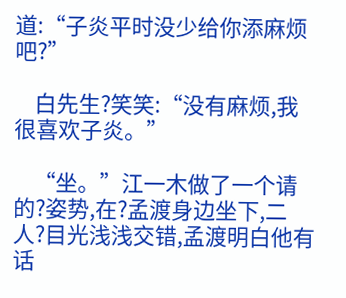道:“子炎平时没少给你添麻烦吧?”

    白先生?笑笑:“没有麻烦,我很喜欢子炎。”

    “坐。”江一木做了一个请的?姿势,在?孟渡身边坐下,二人?目光浅浅交错,孟渡明白他有话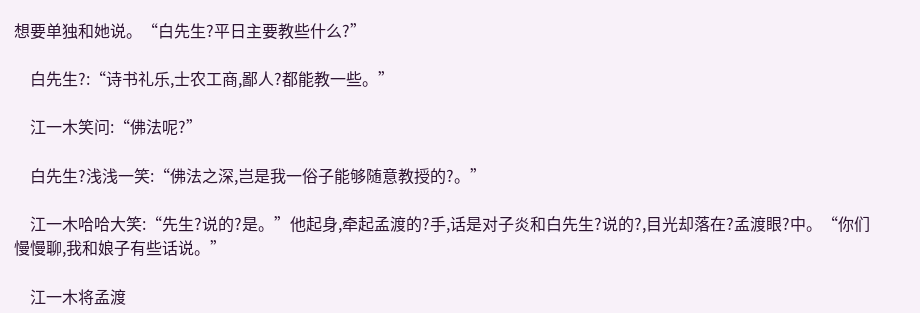想要单独和她说。“白先生?平日主要教些什么?”

    白先生?:“诗书礼乐,士农工商,鄙人?都能教一些。”

    江一木笑问:“佛法呢?”

    白先生?浅浅一笑:“佛法之深,岂是我一俗子能够随意教授的?。”

    江一木哈哈大笑:“先生?说的?是。”他起身,牵起孟渡的?手,话是对子炎和白先生?说的?,目光却落在?孟渡眼?中。“你们慢慢聊,我和娘子有些话说。”

    江一木将孟渡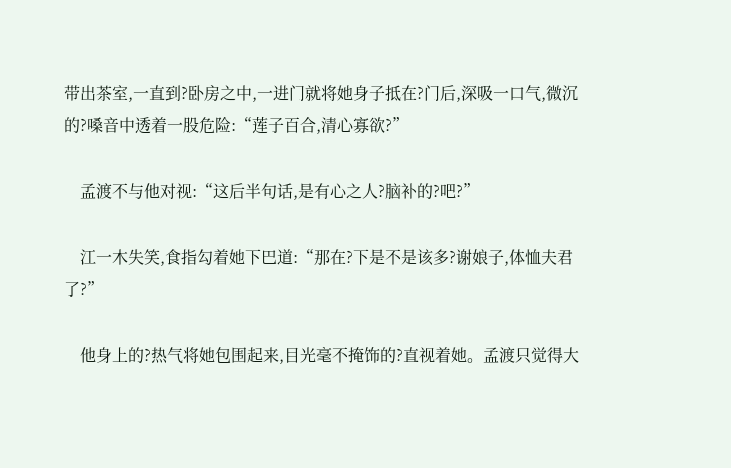带出茶室,一直到?卧房之中,一进门就将她身子抵在?门后,深吸一口气,微沉的?嗓音中透着一股危险:“莲子百合,清心寡欲?”

    孟渡不与他对视:“这后半句话,是有心之人?脑补的?吧?”

    江一木失笑,食指勾着她下巴道:“那在?下是不是该多?谢娘子,体恤夫君了?”

    他身上的?热气将她包围起来,目光毫不掩饰的?直视着她。孟渡只觉得大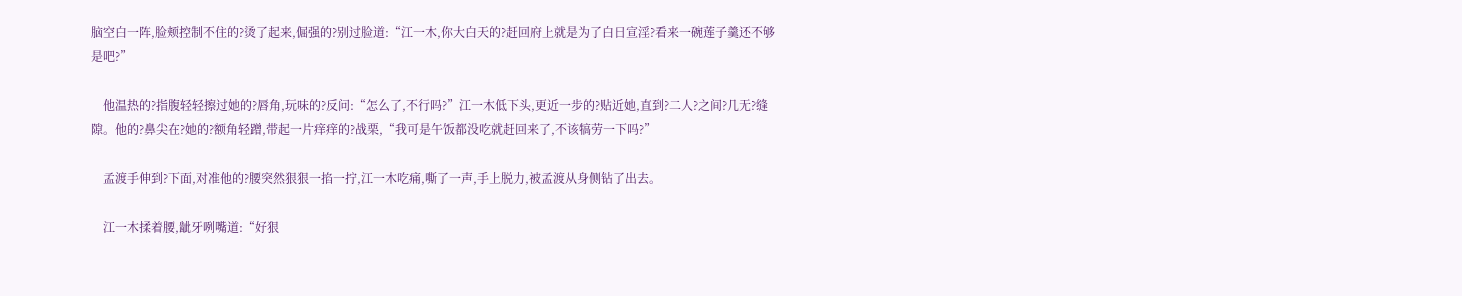脑空白一阵,脸颊控制不住的?烫了起来,倔强的?别过脸道:“江一木,你大白天的?赶回府上就是为了白日宣淫?看来一碗莲子羹还不够是吧?”

    他温热的?指腹轻轻擦过她的?唇角,玩味的?反问:“怎么了,不行吗?”江一木低下头,更近一步的?贴近她,直到?二人?之间?几无?缝隙。他的?鼻尖在?她的?额角轻蹭,带起一片痒痒的?战栗,“我可是午饭都没吃就赶回来了,不该犒劳一下吗?”

    孟渡手伸到?下面,对准他的?腰突然狠狠一掐一拧,江一木吃痛,嘶了一声,手上脱力,被孟渡从身侧钻了出去。

    江一木揉着腰,龇牙咧嘴道:“好狠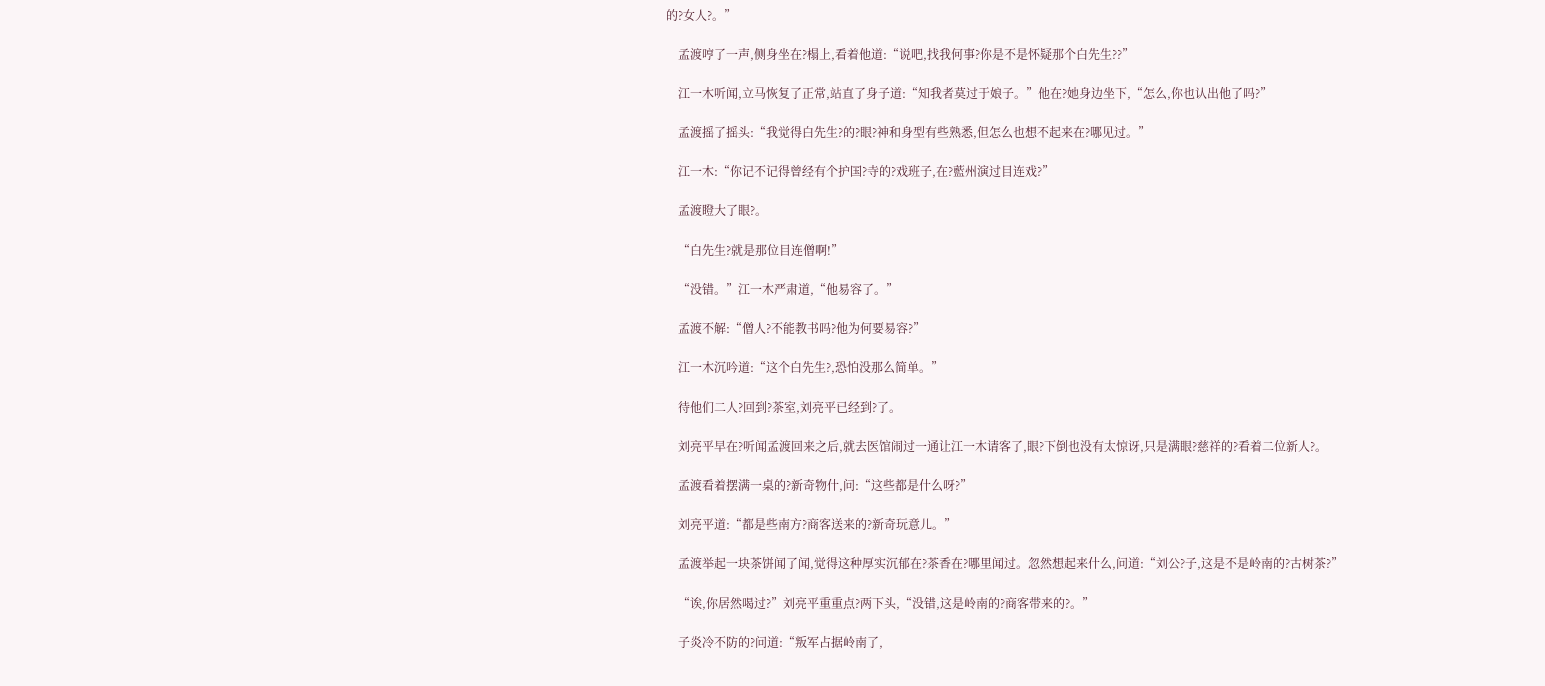的?女人?。”

    孟渡哼了一声,侧身坐在?榻上,看着他道:“说吧,找我何事?你是不是怀疑那个白先生??”

    江一木听闻,立马恢复了正常,站直了身子道:“知我者莫过于娘子。”他在?她身边坐下,“怎么,你也认出他了吗?”

    孟渡摇了摇头:“我觉得白先生?的?眼?神和身型有些熟悉,但怎么也想不起来在?哪见过。”

    江一木:“你记不记得曾经有个护国?寺的?戏班子,在?藍州演过目连戏?”

    孟渡瞪大了眼?。

    “白先生?就是那位目连僧啊!”

    “没错。”江一木严肃道,“他易容了。”

    孟渡不解:“僧人?不能教书吗?他为何要易容?”

    江一木沉吟道:“这个白先生?,恐怕没那么简单。”

    待他们二人?回到?茶室,刘亮平已经到?了。

    刘亮平早在?听闻孟渡回来之后,就去医馆闹过一通让江一木请客了,眼?下倒也没有太惊讶,只是满眼?慈祥的?看着二位新人?。

    孟渡看着摆满一桌的?新奇物什,问:“这些都是什么呀?”

    刘亮平道:“都是些南方?商客送来的?新奇玩意儿。”

    孟渡举起一块茶饼闻了闻,觉得这种厚实沉郁在?茶香在?哪里闻过。忽然想起来什么,问道:“刘公?子,这是不是岭南的?古树茶?”

    “诶,你居然喝过?”刘亮平重重点?两下头,“没错,这是岭南的?商客带来的?。”

    子炎冷不防的?问道:“叛军占据岭南了,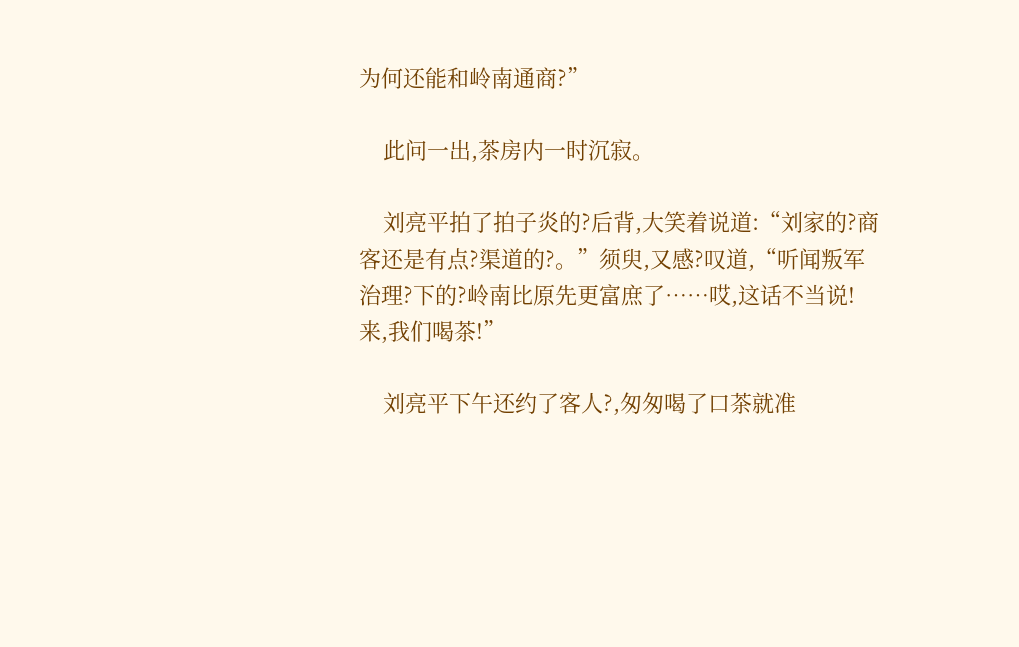为何还能和岭南通商?”

    此问一出,茶房内一时沉寂。

    刘亮平拍了拍子炎的?后背,大笑着说道:“刘家的?商客还是有点?渠道的?。”须臾,又感?叹道,“听闻叛军治理?下的?岭南比原先更富庶了……哎,这话不当说!来,我们喝茶!”

    刘亮平下午还约了客人?,匆匆喝了口茶就准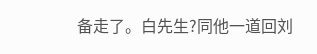备走了。白先生?同他一道回刘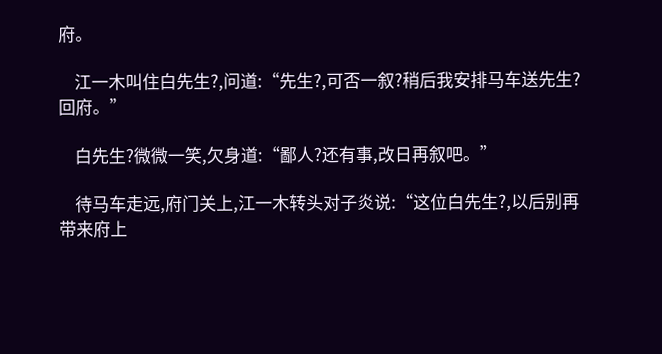府。

    江一木叫住白先生?,问道:“先生?,可否一叙?稍后我安排马车送先生?回府。”

    白先生?微微一笑,欠身道:“鄙人?还有事,改日再叙吧。”

    待马车走远,府门关上,江一木转头对子炎说:“这位白先生?,以后别再带来府上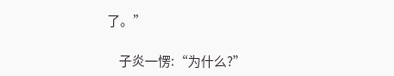了。”

    子炎一愣:“为什么?”